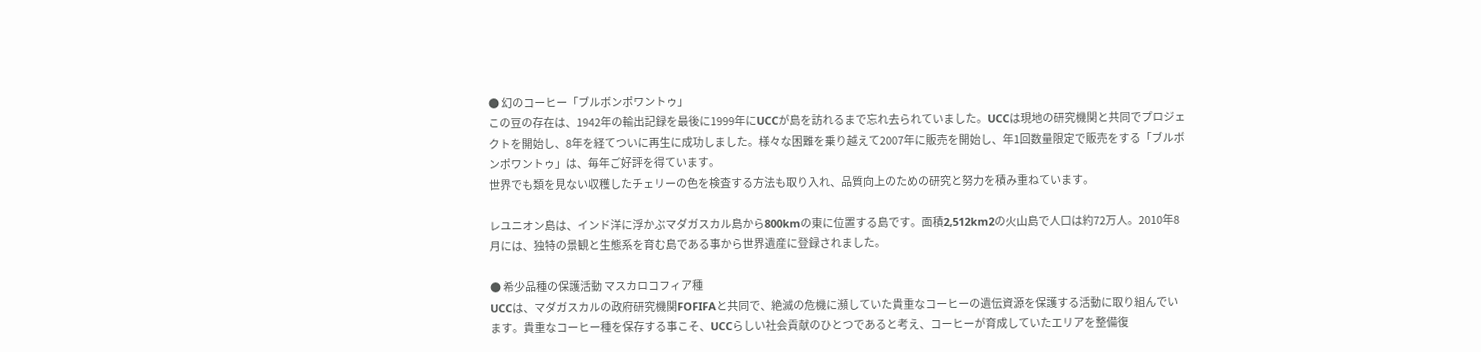● 幻のコーヒー「ブルボンポワントゥ」
この豆の存在は、1942年の輸出記録を最後に1999年にUCCが島を訪れるまで忘れ去られていました。UCCは現地の研究機関と共同でプロジェクトを開始し、8年を経てついに再生に成功しました。様々な困難を乗り越えて2007年に販売を開始し、年1回数量限定で販売をする「ブルボンポワントゥ」は、毎年ご好評を得ています。
世界でも類を見ない収穫したチェリーの色を検査する方法も取り入れ、品質向上のための研究と努力を積み重ねています。

レユニオン島は、インド洋に浮かぶマダガスカル島から800kmの東に位置する島です。面積2,512km2の火山島で人口は約72万人。2010年8月には、独特の景観と生態系を育む島である事から世界遺産に登録されました。

● 希少品種の保護活動 マスカロコフィア種
UCCは、マダガスカルの政府研究機関FOFIFAと共同で、絶滅の危機に瀕していた貴重なコーヒーの遺伝資源を保護する活動に取り組んでいます。貴重なコーヒー種を保存する事こそ、UCCらしい社会貢献のひとつであると考え、コーヒーが育成していたエリアを整備復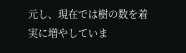元し、現在では樹の数を着実に増やしていま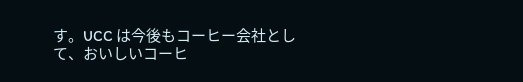す。UCC は今後もコーヒー会社として、おいしいコーヒ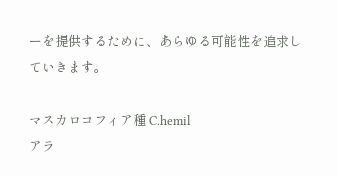ーを提供するために、あらゆる可能性を追求していきます。

マスカロコフィア種 C.hemil
アラ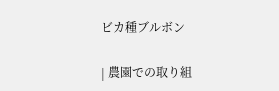ビカ種ブルボン

| 農園での取り組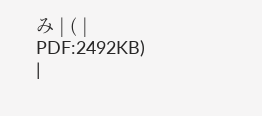み | ( | PDF:2492KB) |